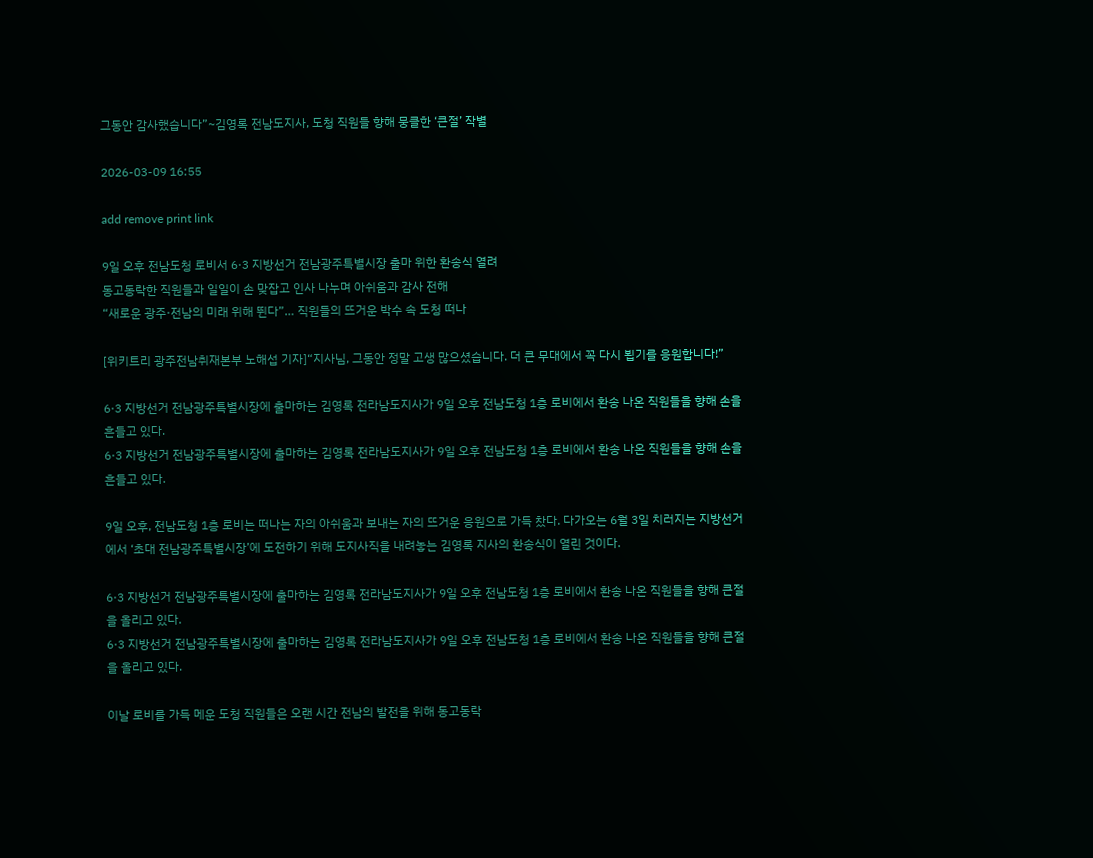그동안 감사했습니다”~김영록 전남도지사, 도청 직원들 향해 뭉클한 ‘큰절’ 작별

2026-03-09 16:55

add remove print link

9일 오후 전남도청 로비서 6·3 지방선거 전남광주특별시장 출마 위한 환송식 열려
동고동락한 직원들과 일일이 손 맞잡고 인사 나누며 아쉬움과 감사 전해
“새로운 광주·전남의 미래 위해 뛴다”… 직원들의 뜨거운 박수 속 도청 떠나

[위키트리 광주전남취재본부 노해섭 기자]“지사님, 그동안 정말 고생 많으셨습니다. 더 큰 무대에서 꼭 다시 뵙기를 응원합니다!”

6·3 지방선거 전남광주특별시장에 출마하는 김영록 전라남도지사가 9일 오후 전남도청 1층 로비에서 환송 나온 직원들을 향해 손을 흔들고 있다.
6·3 지방선거 전남광주특별시장에 출마하는 김영록 전라남도지사가 9일 오후 전남도청 1층 로비에서 환송 나온 직원들을 향해 손을 흔들고 있다.

9일 오후, 전남도청 1층 로비는 떠나는 자의 아쉬움과 보내는 자의 뜨거운 응원으로 가득 찼다. 다가오는 6월 3일 치러지는 지방선거에서 ‘초대 전남광주특별시장’에 도전하기 위해 도지사직을 내려놓는 김영록 지사의 환송식이 열린 것이다.

6·3 지방선거 전남광주특별시장에 출마하는 김영록 전라남도지사가 9일 오후 전남도청 1층 로비에서 환송 나온 직원들을 향해 큰절을 올리고 있다.
6·3 지방선거 전남광주특별시장에 출마하는 김영록 전라남도지사가 9일 오후 전남도청 1층 로비에서 환송 나온 직원들을 향해 큰절을 올리고 있다.

이날 로비를 가득 메운 도청 직원들은 오랜 시간 전남의 발전을 위해 동고동락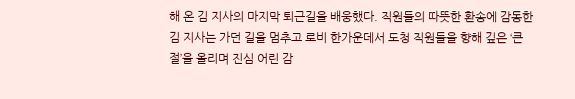해 온 김 지사의 마지막 퇴근길을 배웅했다. 직원들의 따뜻한 환송에 감동한 김 지사는 가던 길을 멈추고 로비 한가운데서 도청 직원들을 향해 깊은 ‘큰절’을 올리며 진심 어린 감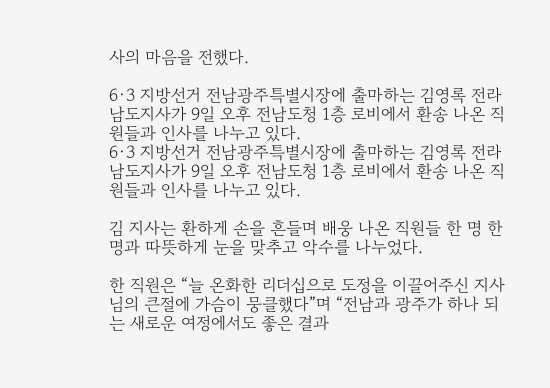사의 마음을 전했다.

6·3 지방선거 전남광주특별시장에 출마하는 김영록 전라남도지사가 9일 오후 전남도청 1층 로비에서 환송 나온 직원들과 인사를 나누고 있다.
6·3 지방선거 전남광주특별시장에 출마하는 김영록 전라남도지사가 9일 오후 전남도청 1층 로비에서 환송 나온 직원들과 인사를 나누고 있다.

김 지사는 환하게 손을 흔들며 배웅 나온 직원들 한 명 한 명과 따뜻하게 눈을 맞추고 악수를 나누었다.

한 직원은 “늘 온화한 리더십으로 도정을 이끌어주신 지사님의 큰절에 가슴이 뭉클했다”며 “전남과 광주가 하나 되는 새로운 여정에서도 좋은 결과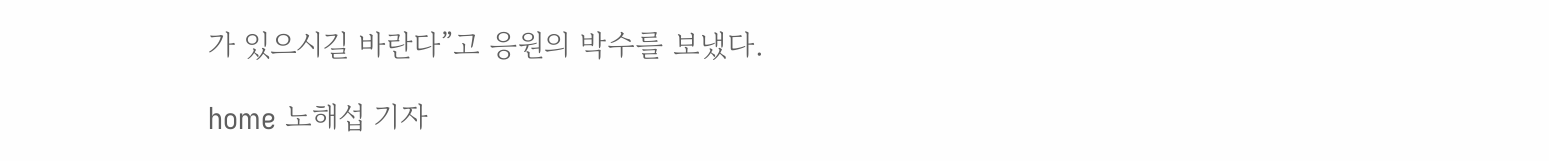가 있으시길 바란다”고 응원의 박수를 보냈다.

home 노해섭 기자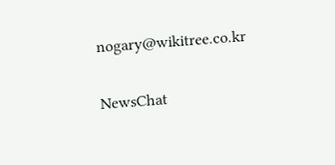nogary@wikitree.co.kr

NewsChat